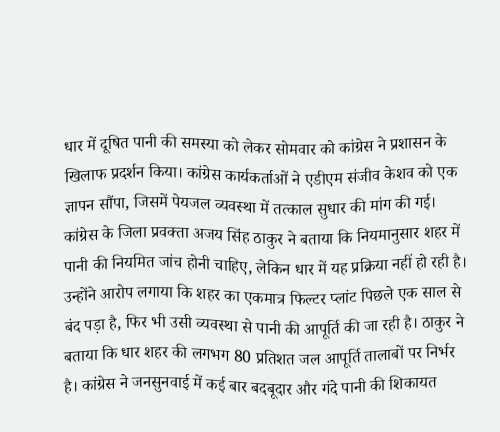धार में दूषित पानी की समस्या को लेकर सोमवार को कांग्रेस ने प्रशासन के खिलाफ प्रदर्शन किया। कांग्रेस कार्यकर्ताओं ने एडीएम संजीव केशव को एक ज्ञापन सौंपा, जिसमें पेयजल व्यवस्था में तत्काल सुधार की मांग की गई। कांग्रेस के जिला प्रवक्ता अजय सिंह ठाकुर ने बताया कि नियमानुसार शहर में पानी की नियमित जांच होनी चाहिए, लेकिन धार में यह प्रक्रिया नहीं हो रही है। उन्होंने आरोप लगाया कि शहर का एकमात्र फिल्टर प्लांट पिछले एक साल से बंद पड़ा है, फिर भी उसी व्यवस्था से पानी की आपूर्ति की जा रही है। ठाकुर ने बताया कि धार शहर की लगभग 80 प्रतिशत जल आपूर्ति तालाबों पर निर्भर है। कांग्रेस ने जनसुनवाई में कई बार बदबूदार और गंदे पानी की शिकायत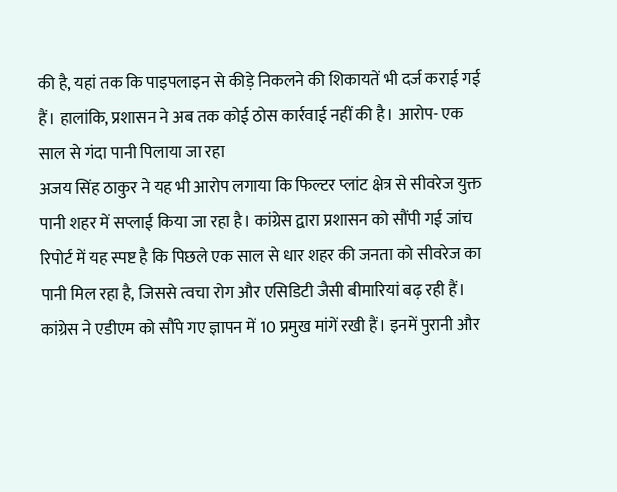की है, यहां तक कि पाइपलाइन से कीड़े निकलने की शिकायतें भी दर्ज कराई गई हैं। हालांकि, प्रशासन ने अब तक कोई ठोस कार्रवाई नहीं की है। आरोप- एक साल से गंदा पानी पिलाया जा रहा
अजय सिंह ठाकुर ने यह भी आरोप लगाया कि फिल्टर प्लांट क्षेत्र से सीवरेज युक्त पानी शहर में सप्लाई किया जा रहा है। कांग्रेस द्वारा प्रशासन को सौंपी गई जांच रिपोर्ट में यह स्पष्ट है कि पिछले एक साल से धार शहर की जनता को सीवरेज का पानी मिल रहा है, जिससे त्वचा रोग और एसिडिटी जैसी बीमारियां बढ़ रही हैं। कांग्रेस ने एडीएम को सौंपे गए ज्ञापन में 10 प्रमुख मांगें रखी हैं। इनमें पुरानी और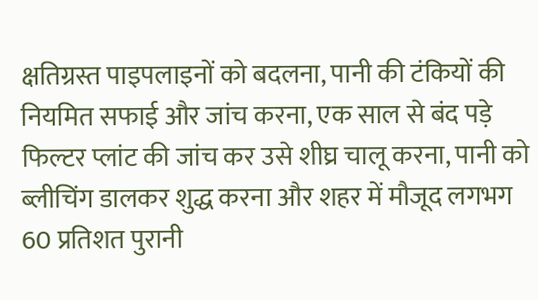क्षतिग्रस्त पाइपलाइनों को बदलना, पानी की टंकियों की नियमित सफाई और जांच करना, एक साल से बंद पड़े फिल्टर प्लांट की जांच कर उसे शीघ्र चालू करना, पानी को ब्लीचिंग डालकर शुद्ध करना और शहर में मौजूद लगभग 60 प्रतिशत पुरानी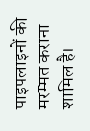पाइपलाइनों की मरम्मत कराना शामिल है।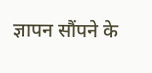ज्ञापन सौंपने के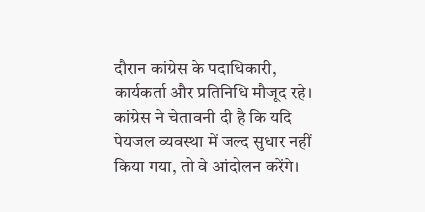दौरान कांग्रेस के पदाधिकारी, कार्यकर्ता और प्रतिनिधि मौजूद रहे। कांग्रेस ने चेतावनी दी है कि यदि पेयजल व्यवस्था में जल्द सुधार नहीं किया गया, तो वे आंदोलन करेंगे।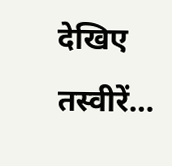देखिए तस्वीरें…